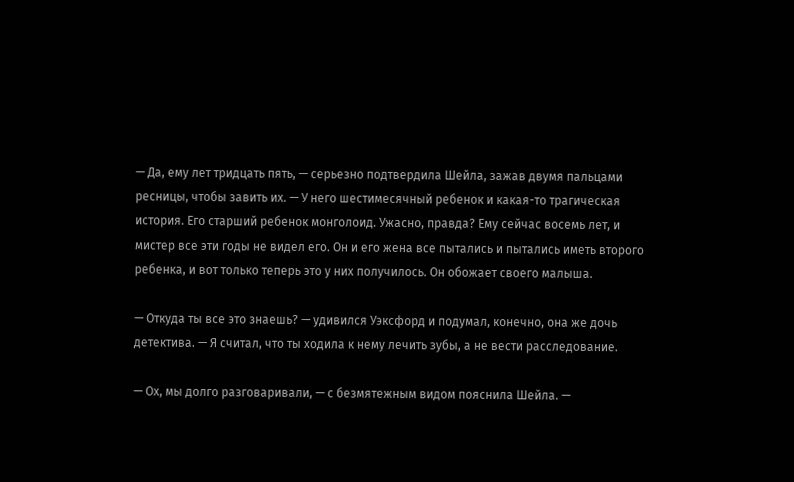— Да, ему лет тридцать пять, — серьезно подтвердила Шейла, зажав двумя пальцами ресницы, чтобы завить их. — У него шестимесячный ребенок и какая-то трагическая история. Его старший ребенок монголоид. Ужасно, правда? Ему сейчас восемь лет, и мистер все эти годы не видел его. Он и его жена все пытались и пытались иметь второго ребенка, и вот только теперь это у них получилось. Он обожает своего малыша.

— Откуда ты все это знаешь? — удивился Уэксфорд и подумал, конечно, она же дочь детектива. — Я считал, что ты ходила к нему лечить зубы, а не вести расследование.

— Ох, мы долго разговаривали, — с безмятежным видом пояснила Шейла. —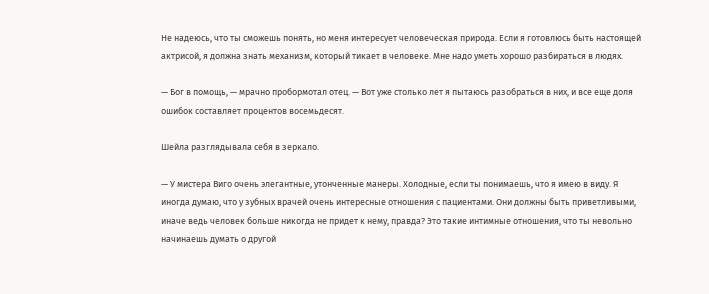Не надеюсь, что ты сможешь понять, но меня интересует человеческая природа. Если я готовлюсь быть настоящей актрисой, я должна знать механизм, который тикает в человеке. Мне надо уметь хорошо разбираться в людях.

— Бог в помощь, — мрачно пробормотал отец. — Вот уже столько лет я пытаюсь разобраться в них, и все еще доля ошибок составляет процентов восемьдесят.

Шейла разглядывала себя в зеркало.

— У мистера Виго очень элегантные, утонченные манеры. Холодные, если ты понимаешь, что я имею в виду. Я иногда думаю, что у зубных врачей очень интересные отношения с пациентами. Они должны быть приветливыми, иначе ведь человек больше никогда не придет к нему, правда? Это такие интимные отношения, что ты невольно начинаешь думать о другой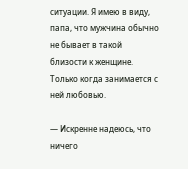ситуации. Я имею в виду, папа, что мужчина обычно не бывает в такой близости к женщине. Только когда занимается с ней любовью.

— Искренне надеюсь, что ничего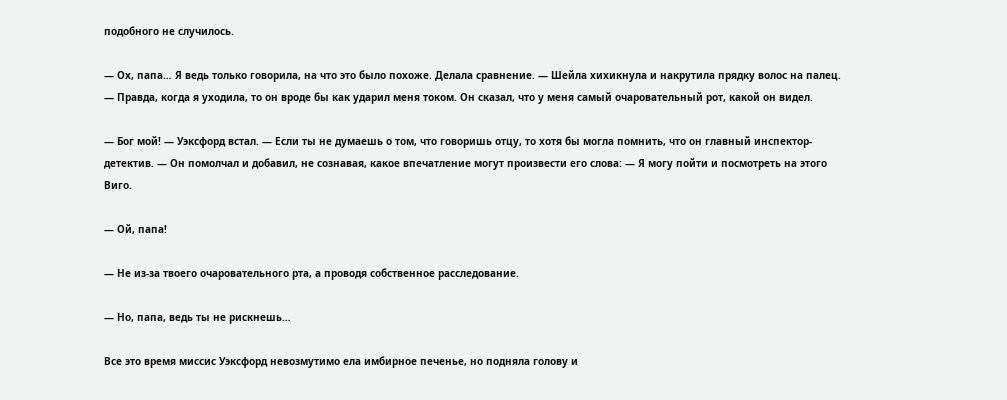подобного не случилось.

— Ох, папа… Я ведь только говорила, на что это было похоже. Делала сравнение. — Шейла хихикнула и накрутила прядку волос на палец. — Правда, когда я уходила, то он вроде бы как ударил меня током. Он сказал, что у меня самый очаровательный рот, какой он видел.

— Бог мой! — Уэксфорд встал. — Если ты не думаешь о том, что говоришь отцу, то хотя бы могла помнить, что он главный инспектор-детектив. — Он помолчал и добавил, не сознавая, какое впечатление могут произвести его слова: — Я могу пойти и посмотреть на этого Виго.

— Ой, папа!

— Не из-за твоего очаровательного рта, а проводя собственное расследование.

— Но, папа, ведь ты не рискнешь…

Все это время миссис Уэксфорд невозмутимо ела имбирное печенье, но подняла голову и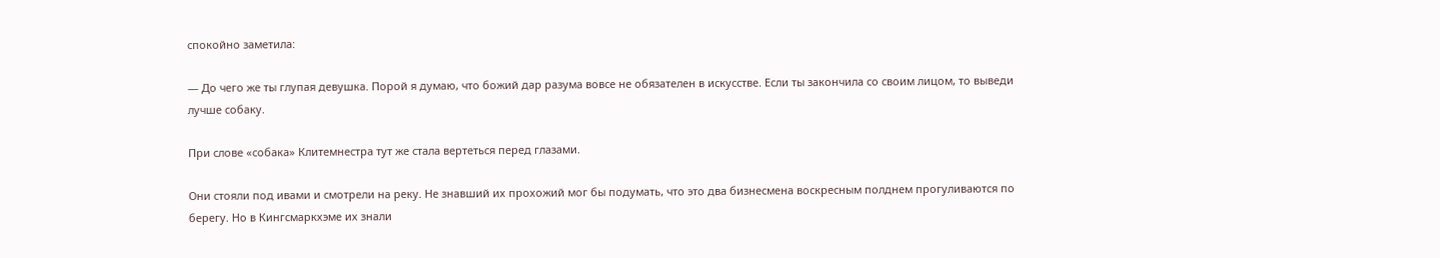спокойно заметила:

— До чего же ты глупая девушка. Порой я думаю, что божий дар разума вовсе не обязателен в искусстве. Если ты закончила со своим лицом, то выведи лучше собаку.

При слове «собака» Клитемнестра тут же стала вертеться перед глазами.

Они стояли под ивами и смотрели на реку. Не знавший их прохожий мог бы подумать, что это два бизнесмена воскресным полднем прогуливаются по берегу. Но в Кингсмаркхэме их знали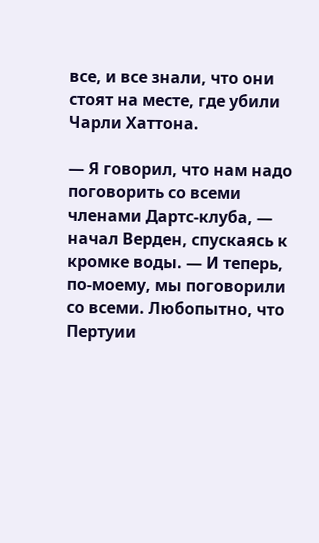все, и все знали, что они стоят на месте, где убили Чарли Хаттона.

— Я говорил, что нам надо поговорить со всеми членами Дартс-клуба, — начал Верден, спускаясь к кромке воды. — И теперь, по-моему, мы поговорили со всеми. Любопытно, что Пертуии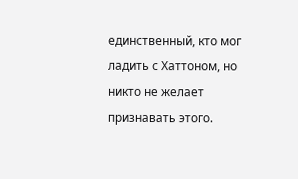единственный, кто мог ладить с Хаттоном, но никто не желает признавать этого.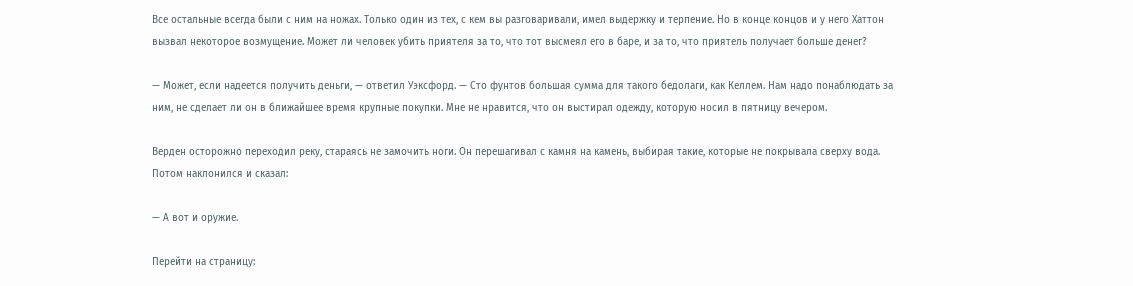Все остальные всегда были с ним на ножах. Только один из тех, с кем вы разговаривали, имел выдержку и терпение. Но в конце концов и у него Хаттон вызвал некоторое возмущение. Может ли человек убить приятеля за то, что тот высмеял его в баре, и за то, что приятель получает больше денег?

— Может, если надеется получить деньги, — ответил Уэксфорд. — Сто фунтов большая сумма для такого бедолаги, как Келлем. Нам надо понаблюдать за ним, не сделает ли он в ближайшее время крупные покупки. Мне не нравится, что он выстирал одежду, которую носил в пятницу вечером.

Верден осторожно переходил реку, стараясь не замочить ноги. Он перешагивал с камня на камень, выбирая такие, которые не покрывала сверху вода. Потом наклонился и сказал:

— А вот и оружие.

Перейти на страницу: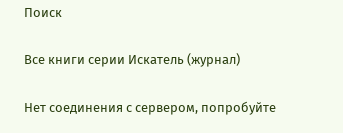Поиск

Все книги серии Искатель (журнал)

Нет соединения с сервером, попробуйте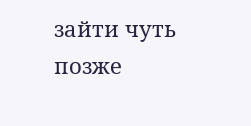зайти чуть позже